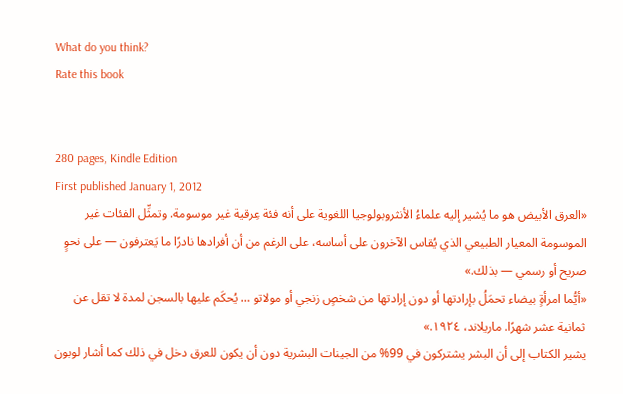What do you think?
Rate this book


280 pages, Kindle Edition
First published January 1, 2012
«العرق الأبيض هو ما يُشير إليه علماءُ الأنثروبولوجيا اللغوية على أنه فئة عِرقية غير موسومة. وتمثِّل الفئات غير الموسومة المعيار الطبيعي الذي يُقاس الآخرون على أساسه، على الرغم من أن أفرادها نادرًا ما يَعترفون — على نحوٍ صريح أو رسمي — بذلك.»
«أيُّما امرأةٍ بيضاء تحمَلُ بإرادتها أو دون إرادتها من شخصٍ زنجي أو مولاتو … يُحكَم عليها بالسجن لمدة لا تقل عن ثمانية عشر شهرًا. ماريلاند، ١٩٢٤.»
يشير الكتاب إلى أن البشر يشتركون في 99% من الجينات البشرية دون أن يكون للعرق دخل في ذلك كما أشار لوبون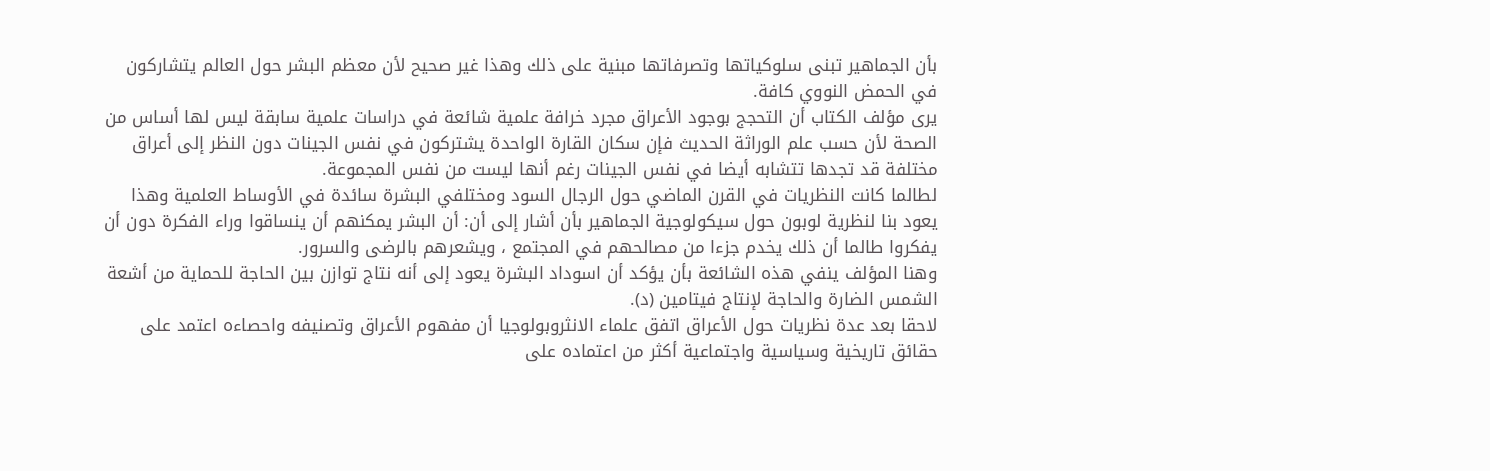بأن الجماهير تبنى سلوكياتها وتصرفاتها مبنية على ذلك وهذا غير صحيح لأن معظم البشر حول العالم يتشاركون في الحمض النووي كافة.
يرى مؤلف الكتاب أن التحجج بوجود الأعراق مجرد خرافة علمية شائعة في دراسات علمية سابقة ليس لها أساس من الصحة لأن حسب علم الوراثة الحديث فإن سكان القارة الواحدة يشتركون في نفس الجينات دون النظر إلى أعراق مختلفة قد تجدها تتشابه أيضا في نفس الجينات رغم أنها ليست من نفس المجموعة.
لطالما كانت النظريات في القرن الماضي حول الرجال السود ومختلفي البشرة سائدة في الأوساط العلمية وهذا يعود بنا لنظرية لوبون حول سيكولوجية الجماهير بأن أشار إلى أن: أن البشر يمكنهم أن ينساقوا وراء الفكرة دون أن يفكروا طالما أن ذلك يخدم جزءا من مصالحهم في المجتمع ، ويشعرهم بالرضى والسرور.
وهنا المؤلف ينفي هذه الشائعة بأن يؤكد أن اسوداد البشرة يعود إلى أنه نتاج توازن بين الحاجة للحماية من أشعة الشمس الضارة والحاجة لإنتاج فيتامين (د).
لاحقا بعد عدة نظريات حول الأعراق اتفق علماء الانثروبولوجيا أن مفهوم الأعراق وتصنيفه واحصاءه اعتمد على حقائق تاريخية وسياسية واجتماعية أكثر من اعتماده على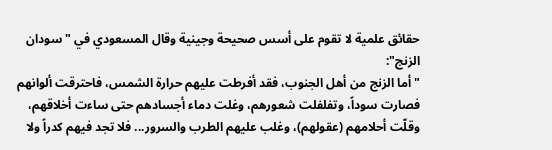حقائق علمية لا تقوم على أسس صحيحة وجينية وقال المسعودي في "سودان الزنج":
"أما الزنج من أهل الجنوب، فقد أفرطت عليهم حرارة الشمس، فاحترقت ألوانهم فصارت سوداً، وتفلفلت شعورهم، وغلت دماء أجسادهم حتى ساءت أخلاقهم، وقلّت أحلامهم (عقولهم)، وغلب عليهم الطرب والسرور... فلا تجد فيهم كدراً ولا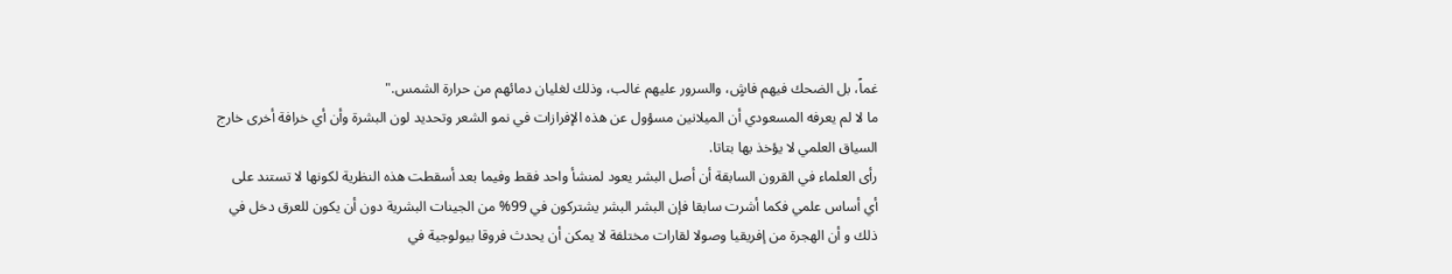غماً، بل الضحك فيهم فاشٍ، والسرور عليهم غالب، وذلك لغليان دمائهم من حرارة الشمس."
ما لا لم يعرفه المسعودي أن الميلانين مسؤول عن هذه الإفرازات في نمو الشعر وتحديد لون البشرة وأن أي خرافة أخرى خارج السياق العلمي لا يؤخذ بها بتاتا.
رأى العلماء في القرون السابقة أن أصل البشر يعود لمنشأ واحد فقط وفيما بعد أسقطت هذه النظرية لكونها لا تستند على أي أساس علمي فكما أشرت سابقا فإن البشر البشر يشتركون في 99% من الجينات البشرية دون أن يكون للعرق دخل في ذلك و أن الهجرة من إفريقيا وصولا لقارات مختلفة لا يمكن أن يحدث فروقا بيولوجية في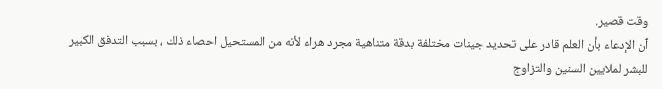وقت قصير.
ٱن الإدعاء بأن العلم قادر على تحديد جينات مختلفة بدقة متناهية مجرد هراء لأنه من المستحيل احصاء ذلك ، بسبب التدفق الكبير للبشر لملايين السنين والتزاوج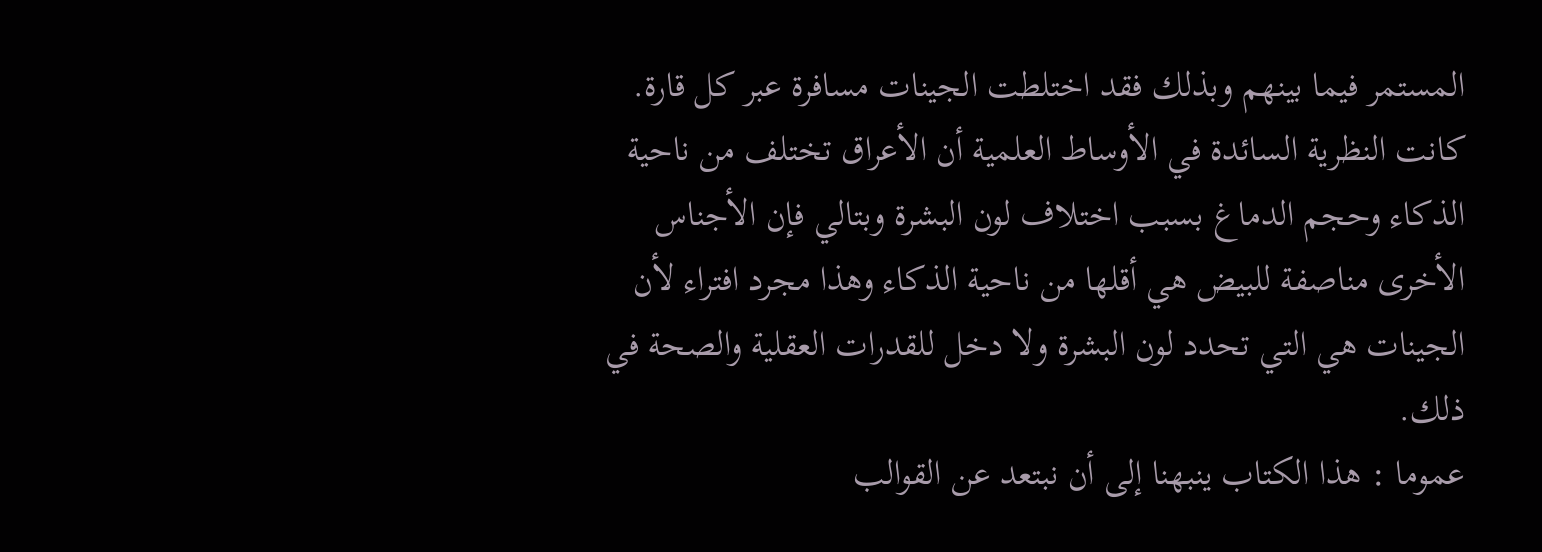المستمر فيما بينهم وبذلك فقد اختلطت الجينات مسافرة عبر كل قارة.
كانت النظرية السائدة في الأوساط العلمية أن الأعراق تختلف من ناحية الذكاء وحجم الدماغ بسبب اختلاف لون البشرة وبتالي فإن الأجناس الأخرى مناصفة للبيض هي أقلها من ناحية الذكاء وهذا مجرد افتراء لأن الجينات هي التي تحدد لون البشرة ولا دخل للقدرات العقلية والصحة في ذلك.
عموما : هذا الكتاب ينبهنا إلى أن نبتعد عن القوالب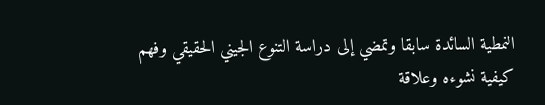النمطية السائدة سابقا وتمضي إلى دراسة التنوع الجيني الحقيقي وفهم كيفية نشوءه وعلاقة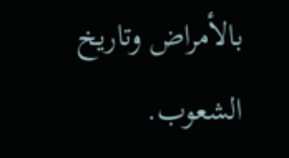بالأمراض وتاريخ الشعوب.